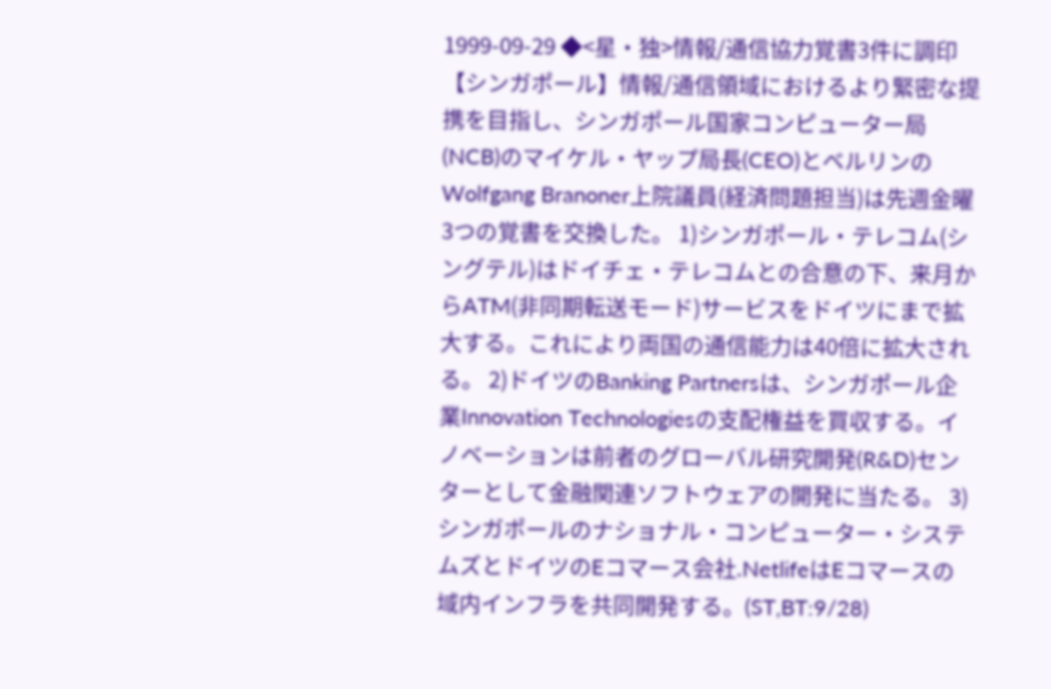1999-09-29 ◆<星・独>情報/通信協力覚書3件に調印 【シンガポール】情報/通信領域におけるより緊密な提携を目指し、シンガポール国家コンピューター局(NCB)のマイケル・ヤップ局長(CEO)とベルリンのWolfgang Branoner上院議員(経済問題担当)は先週金曜3つの覚書を交換した。 1)シンガポール・テレコム(シングテル)はドイチェ・テレコムとの合意の下、来月からATM(非同期転送モード)サービスをドイツにまで拡大する。これにより両国の通信能力は40倍に拡大される。 2)ドイツのBanking Partnersは、シンガポール企業Innovation Technologiesの支配権益を買収する。イノベーションは前者のグローバル研究開発(R&D)センターとして金融関連ソフトウェアの開発に当たる。 3)シンガポールのナショナル・コンピューター・システムズとドイツのEコマース会社.NetlifeはEコマースの域内インフラを共同開発する。(ST,BT:9/28)